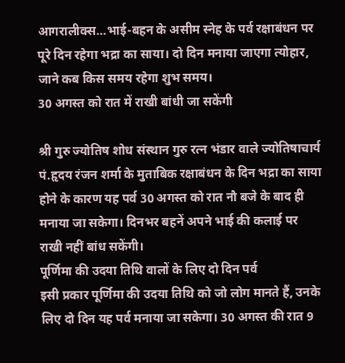आगरालीक्स…भाई-बहन के असीम स्नेह के पर्व रक्षाबंधन पर पूरे दिन रहेगा भद्रा का साया। दो दिन मनाया जाएगा त्योहार, जाने कब किस समय रहेगा शुभ समय।
30 अगस्त को रात में राखी बांधी जा सकेंगी

श्री गुरु ज्योतिष शोध संस्थान गुरु रत्न भंडार वाले ज्योतिषाचार्य पं.हृदय रंजन शर्मा के मुताबिक रक्षाबंधन के दिन भद्रा का साया होने के कारण यह पर्व 30 अगस्त को रात नौ बजे के बाद ही मनाया जा सकेगा। दिनभर बहनें अपने भाई की कलाई पर राखी नहीं बांध सकेंगी।
पूर्णिमा की उदया तिथि वालों के लिए दो दिन पर्व
इसी प्रकार पूर्णिमा की उदया तिथि को जो लोग मानते हैं, उनके लिए दो दिन यह पर्व मनाया जा सकेगा। 30 अगस्त की रात 9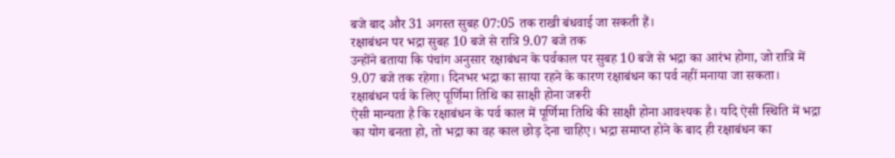बजे बाद और 31 अगस्त सुबह 07:05 तक राखी बंधवाई जा सकती हैं।
रक्षाबंधन पर भद्रा सुबह 10 बजे से रात्रि 9.07 बजे तक
उन्होंने बताया कि पंचांग अनुसार रक्षाबंधन के पर्वकाल पर सुबह 10 बजे से भद्रा का आरंभ होगा, जो रात्रि में 9.07 बजे तक रहेगा। दिनभर भद्रा का साया रहने के कारण रक्षाबंधन का पर्व नहीं मनाया जा सकता।
रक्षाबंधन पर्व के लिए पूर्णिमा तिथि का साक्षी होना जरूरी
ऐसी मान्यता है कि रक्षाबंधन के पर्व काल में पूर्णिमा तिथि की साक्षी होना आवश्यक है। यदि ऐसी स्थिति में भद्रा का योग बनता हो, तो भद्रा का वह काल छोड़ देना चाहिए। भद्रा समाप्त होने के बाद ही रक्षाबंधन का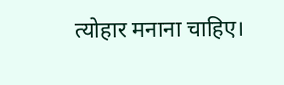त्योहार मनाना चाहिए।